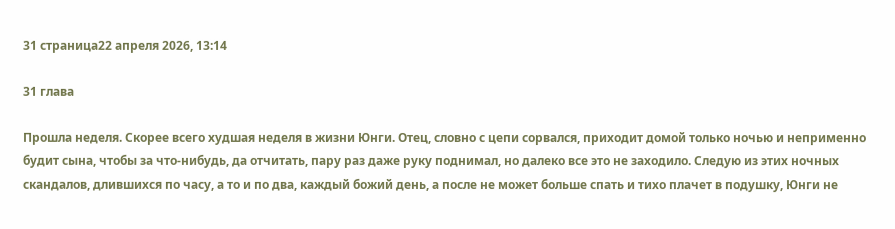31 страница22 апреля 2026, 13:14

31 глава

Прошла неделя. Скорее всего худшая неделя в жизни Юнги. Отец, словно с цепи сорвался, приходит домой только ночью и неприменно будит сына, чтобы за что-нибудь, да отчитать, пару раз даже руку поднимал, но далеко все это не заходило. Следую из этих ночных скандалов, длившихся по часу, а то и по два, каждый божий день, а после не может больше спать и тихо плачет в подушку, Юнги не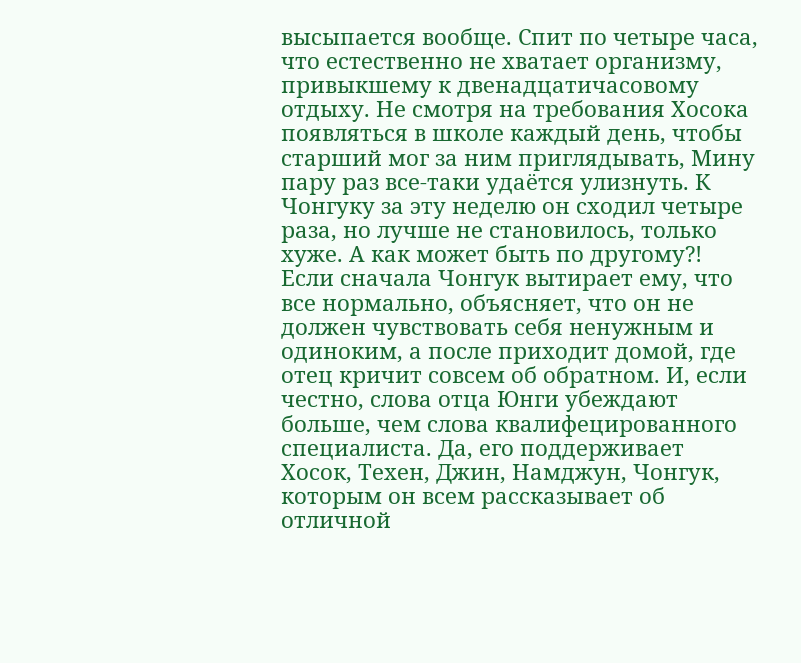высыпается вообще. Спит по четыре часа, что естественно не хватает организму, привыкшему к двенадцатичасовому отдыху. Не смотря на требования Хосока появляться в школе каждый день, чтобы старший мог за ним приглядывать, Мину пару раз все-таки удаётся улизнуть. К Чонгуку за эту неделю он сходил четыре раза, но лучше не становилось, только хуже. А как может быть по другому?! Если сначала Чонгук вытирает ему, что все нормально, объясняет, что он не должен чувствовать себя ненужным и одиноким, а после приходит домой, где отец кричит совсем об обратном. И, если честно, слова отца Юнги убеждают больше, чем слова квалифецированного специалиста. Да, его поддерживает Хосок, Техен, Джин, Намджун, Чонгук, которым он всем рассказывает об отличной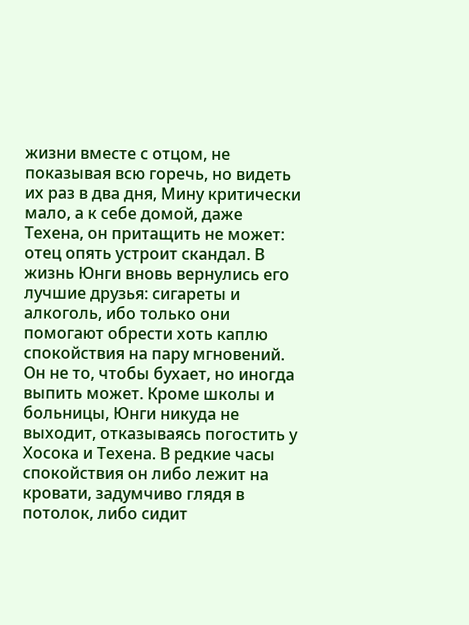жизни вместе с отцом, не показывая всю горечь, но видеть их раз в два дня, Мину критически мало, а к себе домой, даже Техена, он притащить не может: отец опять устроит скандал. В жизнь Юнги вновь вернулись его лучшие друзья: сигареты и алкоголь, ибо только они помогают обрести хоть каплю спокойствия на пару мгновений. Он не то, чтобы бухает, но иногда выпить может. Кроме школы и больницы, Юнги никуда не выходит, отказываясь погостить у Хосока и Техена. В редкие часы спокойствия он либо лежит на кровати, задумчиво глядя в потолок, либо сидит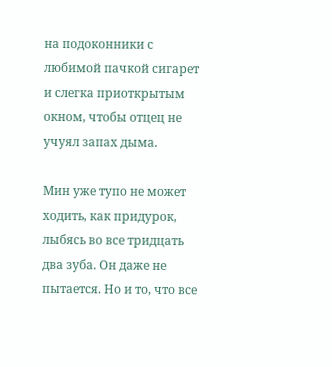на подоконники с любимой пачкой сигарет и слегка приоткрытым окном, чтобы отцец не учуял запах дыма.

Мин уже тупо не может ходить, как придурок, лыбясь во все тридцать два зуба. Он даже не пытается. Но и то, что все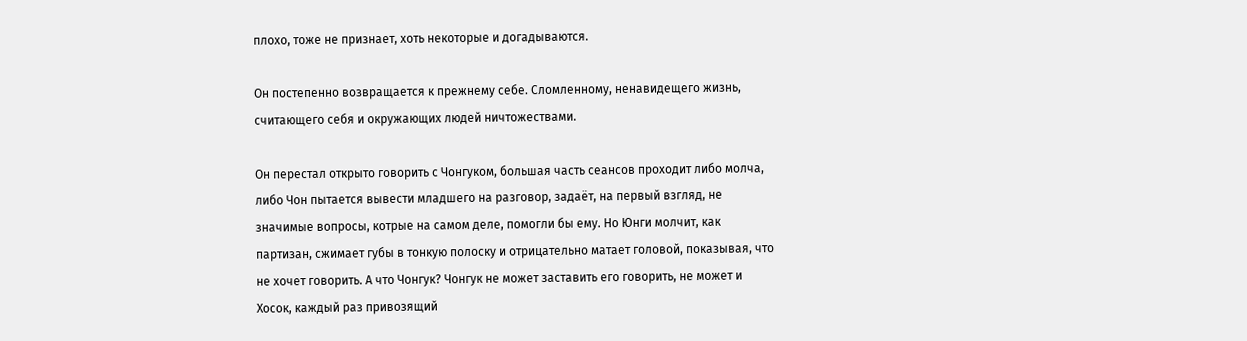плохо, тоже не признает, хоть некоторые и догадываются.

Он постепенно возвращается к прежнему себе. Сломленному, ненавидещего жизнь, считающего себя и окружающих людей ничтожествами.

Он перестал открыто говорить с Чонгуком, большая часть сеансов проходит либо молча, либо Чон пытается вывести младшего на разговор, задаёт, на первый взгляд, не значимые вопросы, котрые на самом деле, помогли бы ему. Но Юнги молчит, как партизан, сжимает губы в тонкую полоску и отрицательно матает головой, показывая, что не хочет говорить. А что Чонгук? Чонгук не может заставить его говорить, не может и Хосок, каждый раз привозящий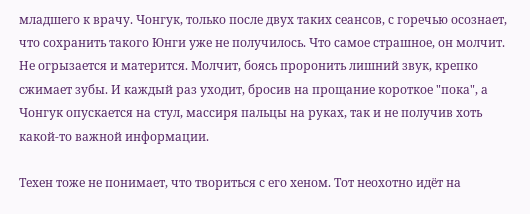младшего к врачу. Чонгук, только после двух таких сеансов, с горечью осознает, что сохранить такого Юнги уже не получилось. Что самое страшное, он молчит. Не огрызается и матерится. Молчит, боясь проронить лишний звук, крепко сжимает зубы. И каждый раз уходит, бросив на прощание короткое "пока", а Чонгук опускается на стул, массиря пальцы на руках, так и не получив хоть какой-то важной информации.

Техен тоже не понимает, что твориться с его хеном. Тот неохотно идёт на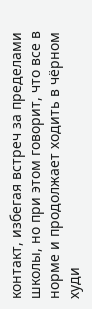контакт, избегая встреч за пределами школы, но при этом говорит, что все в норме и продолжает ходить в чёрном худи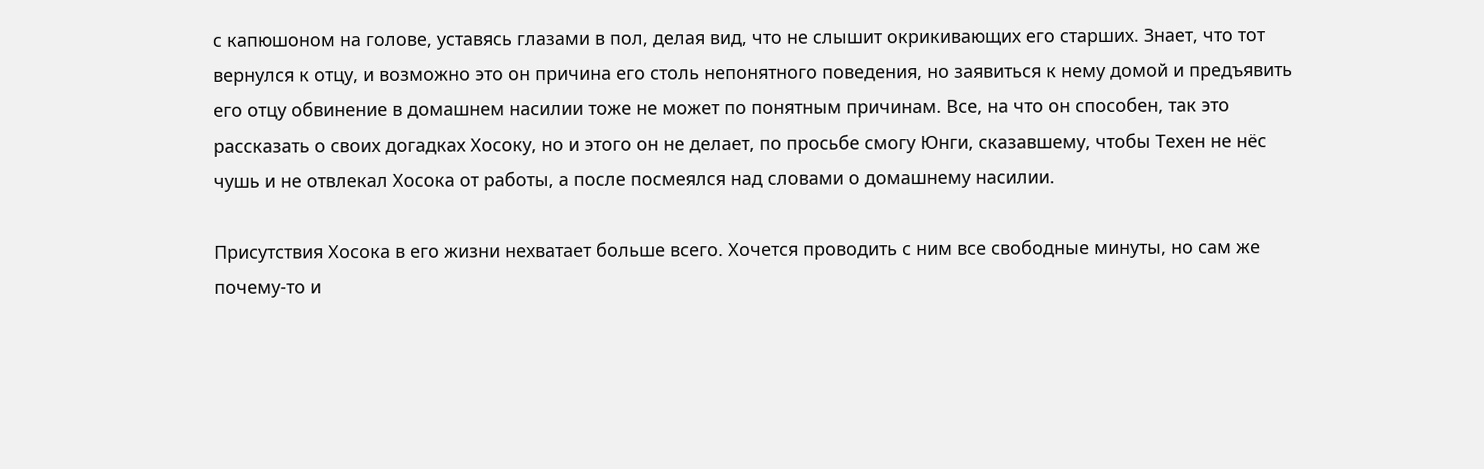с капюшоном на голове, уставясь глазами в пол, делая вид, что не слышит окрикивающих его старших. Знает, что тот вернулся к отцу, и возможно это он причина его столь непонятного поведения, но заявиться к нему домой и предъявить его отцу обвинение в домашнем насилии тоже не может по понятным причинам. Все, на что он способен, так это рассказать о своих догадках Хосоку, но и этого он не делает, по просьбе смогу Юнги, сказавшему, чтобы Техен не нёс чушь и не отвлекал Хосока от работы, а после посмеялся над словами о домашнему насилии.

Присутствия Хосока в его жизни нехватает больше всего. Хочется проводить с ним все свободные минуты, но сам же почему-то и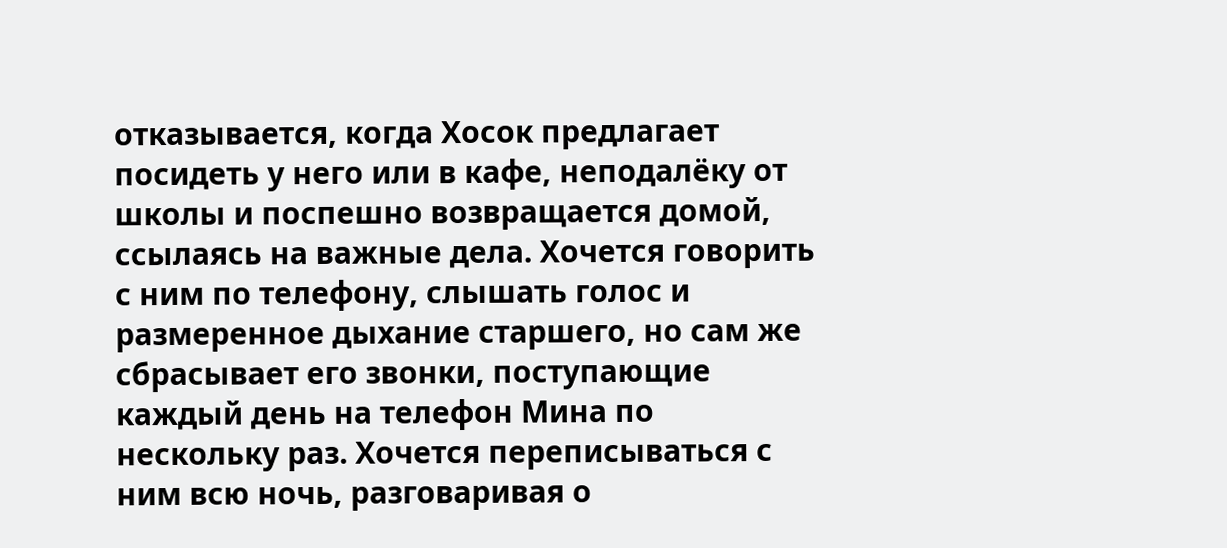отказывается, когда Хосок предлагает посидеть у него или в кафе, неподалёку от школы и поспешно возвращается домой, ссылаясь на важные дела. Хочется говорить с ним по телефону, слышать голос и размеренное дыхание старшего, но сам же сбрасывает его звонки, поступающие каждый день на телефон Мина по нескольку раз. Хочется переписываться с ним всю ночь, разговаривая о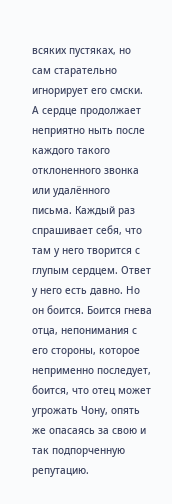всяких пустяках, но сам старательно игнорирует его смски. А сердце продолжает неприятно ныть после каждого такого отклоненного звонка или удалённого письма. Каждый раз спрашивает себя, что там у него творится с глупым сердцем. Ответ у него есть давно. Но он боится. Боится гнева отца, непонимания с его стороны, которое неприменно последует, боится, что отец может угрожать Чону, опять же опасаясь за свою и так подпорченную репутацию.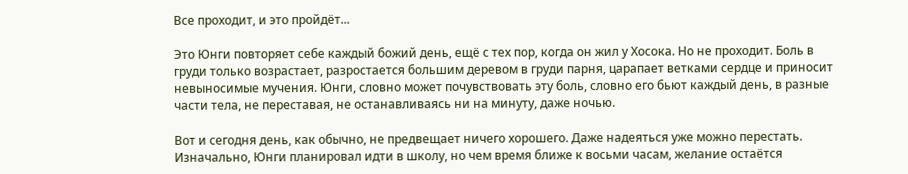Все проходит, и это пройдёт...

Это Юнги повторяет себе каждый божий день, ещё с тех пор, когда он жил у Хосока. Но не проходит. Боль в груди только возрастает, разростается большим деревом в груди парня, царапает ветками сердце и приносит невыносимые мучения. Юнги, словно может почувствовать эту боль, словно его бьют каждый день, в разные части тела, не переставая, не останавливаясь ни на минуту, даже ночью.

Вот и сегодня день, как обычно, не предвещает ничего хорошего. Даже надеяться уже можно перестать. Изначально, Юнги планировал идти в школу, но чем время ближе к восьми часам, желание остаётся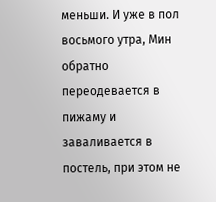меньши. И уже в пол восьмого утра, Мин обратно переодевается в пижаму и заваливается в постель, при этом не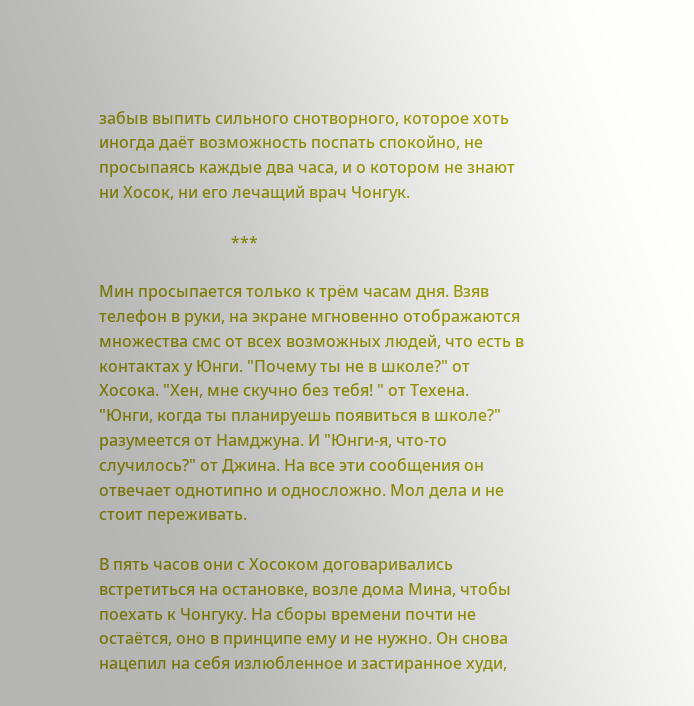забыв выпить сильного снотворного, которое хоть иногда даёт возможность поспать спокойно, не просыпаясь каждые два часа, и о котором не знают ни Хосок, ни его лечащий врач Чонгук.

                                 ***

Мин просыпается только к трём часам дня. Взяв телефон в руки, на экране мгновенно отображаются множества смс от всех возможных людей, что есть в контактах у Юнги. "Почему ты не в школе?" от Хосока. "Хен, мне скучно без тебя! " от Техена. "Юнги, когда ты планируешь появиться в школе?" разумеется от Намджуна. И "Юнги-я, что-то случилось?" от Джина. На все эти сообщения он отвечает однотипно и односложно. Мол дела и не стоит переживать.

В пять часов они с Хосоком договаривались встретиться на остановке, возле дома Мина, чтобы поехать к Чонгуку. На сборы времени почти не остаётся, оно в принципе ему и не нужно. Он снова нацепил на себя излюбленное и застиранное худи,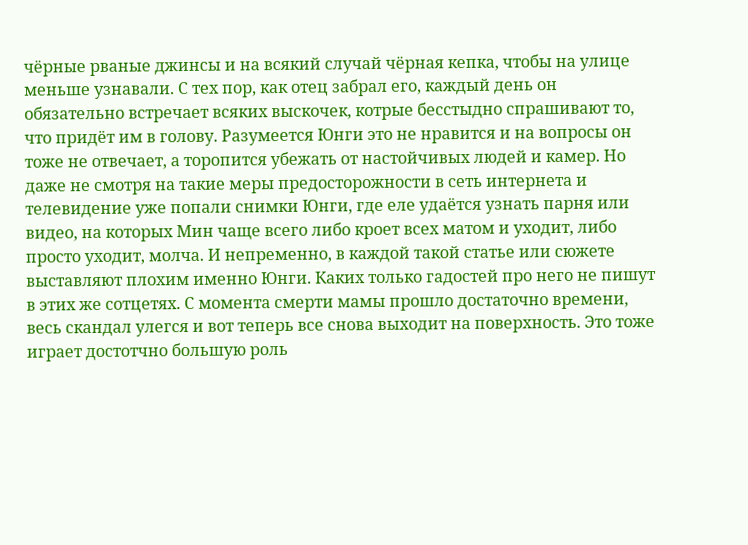чёрные рваные джинсы и на всякий случай чёрная кепка, чтобы на улице меньше узнавали. С тех пор, как отец забрал его, каждый день он обязательно встречает всяких выскочек, котрые бесстыдно спрашивают то, что придёт им в голову. Разумеется Юнги это не нравится и на вопросы он тоже не отвечает, а торопится убежать от настойчивых людей и камер. Но даже не смотря на такие меры предосторожности в сеть интернета и телевидение уже попали снимки Юнги, где еле удаётся узнать парня или видео, на которых Мин чаще всего либо кроет всех матом и уходит, либо просто уходит, молча. И непременно, в каждой такой статье или сюжете выставляют плохим именно Юнги. Каких только гадостей про него не пишут в этих же сотцетях. С момента смерти мамы прошло достаточно времени, весь скандал улегся и вот теперь все снова выходит на поверхность. Это тоже играет достотчно большую роль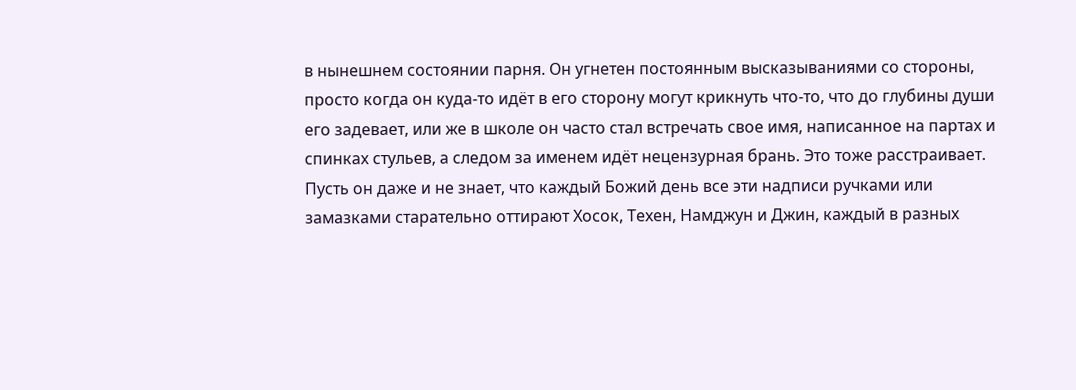в нынешнем состоянии парня. Он угнетен постоянным высказываниями со стороны, просто когда он куда-то идёт в его сторону могут крикнуть что-то, что до глубины души его задевает, или же в школе он часто стал встречать свое имя, написанное на партах и спинках стульев, а следом за именем идёт нецензурная брань. Это тоже расстраивает. Пусть он даже и не знает, что каждый Божий день все эти надписи ручками или замазками старательно оттирают Хосок, Техен, Намджун и Джин, каждый в разных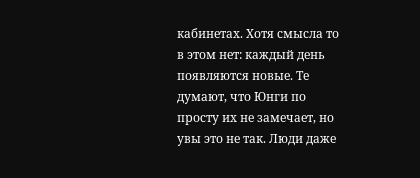кабинетах. Хотя смысла то в этом нет: каждый день появляются новые. Те думают, что Юнги по просту их не замечает, но увы это не так. Люди даже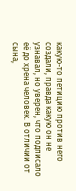какую-то петицию против него создали, правда какую он не узнавал, но уверен, что подписало её до хрена человек. В отличии от сына,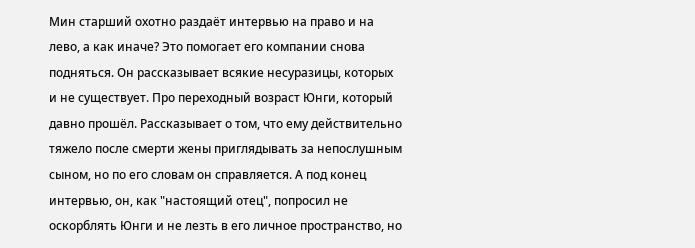Мин старший охотно раздаёт интервью на право и на лево, а как иначе? Это помогает его компании снова подняться. Он рассказывает всякие несуразицы, которых и не существует. Про переходный возраст Юнги, который давно прошёл. Рассказывает о том, что ему действительно тяжело после смерти жены приглядывать за непослушным сыном, но по его словам он справляется. А под конец интервью, он, как "настоящий отец", попросил не оскорблять Юнги и не лезть в его личное пространство, но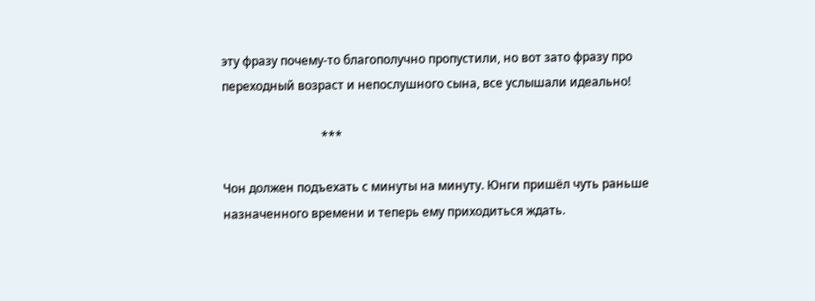эту фразу почему-то благополучно пропустили, но вот зато фразу про переходный возраст и непослушного сына, все услышали идеально!

                                 ***

Чон должен подъехать с минуты на минуту. Юнги пришёл чуть раньше назначенного времени и теперь ему приходиться ждать.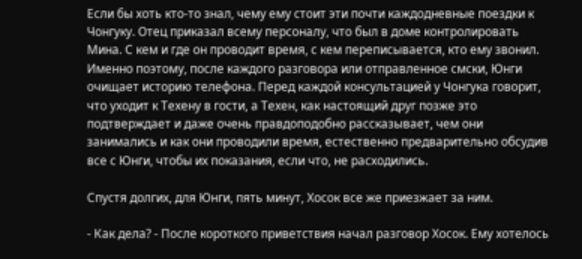Если бы хоть кто-то знал, чему ему стоит эти почти каждодневные поездки к Чонгуку. Отец приказал всему персоналу, что был в доме контролировать Мина. С кем и где он проводит время, с кем переписывается, кто ему звонил. Именно поэтому, после каждого разговора или отправленное смски, Юнги очищает историю телефона. Перед каждой консультацией у Чонгука говорит, что уходит к Техену в гости, а Техен, как настоящий друг позже это подтверждает и даже очень правдоподобно рассказывает, чем они занимались и как они проводили время, естественно предварительно обсудив все с Юнги, чтобы их показания, если что, не расходились.

Спустя долгих, для Юнги, пять минут, Хосок все же приезжает за ним.

- Как дела? - После короткого приветствия начал разговор Хосок. Ему хотелось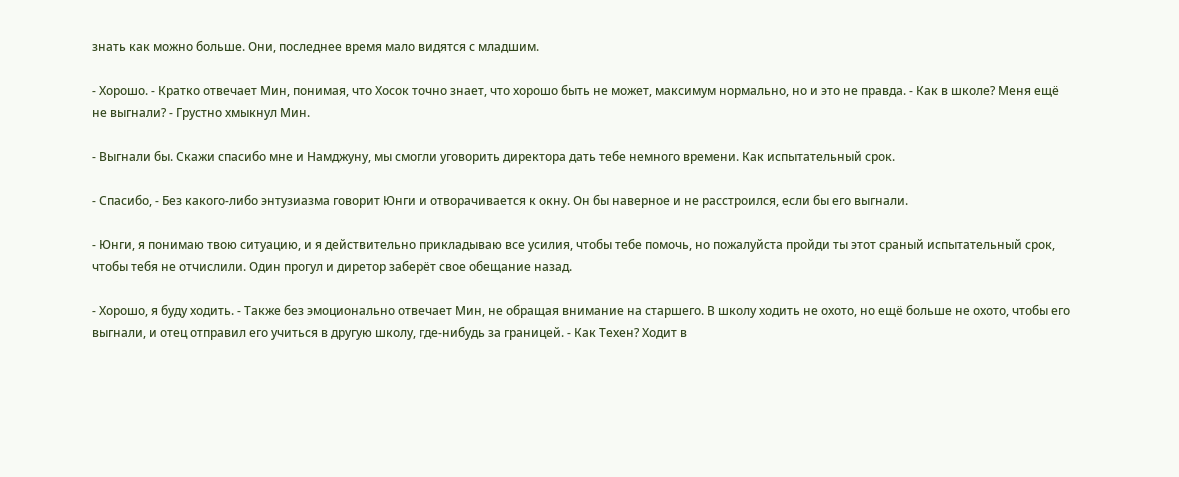знать как можно больше. Они, последнее время мало видятся с младшим.

- Хорошо. - Кратко отвечает Мин, понимая, что Хосок точно знает, что хорошо быть не может, максимум нормально, но и это не правда. - Как в школе? Меня ещё не выгнали? - Грустно хмыкнул Мин.

- Выгнали бы. Скажи спасибо мне и Намджуну, мы смогли уговорить директора дать тебе немного времени. Как испытательный срок.

- Спасибо, - Без какого-либо энтузиазма говорит Юнги и отворачивается к окну. Он бы наверное и не расстроился, если бы его выгнали.

- Юнги, я понимаю твою ситуацию, и я действительно прикладываю все усилия, чтобы тебе помочь, но пожалуйста пройди ты этот сраный испытательный срок, чтобы тебя не отчислили. Один прогул и диретор заберёт свое обещание назад.

- Хорошо, я буду ходить. - Также без эмоционально отвечает Мин, не обращая внимание на старшего. В школу ходить не охото, но ещё больше не охото, чтобы его выгнали, и отец отправил его учиться в другую школу, где-нибудь за границей. - Как Техен? Ходит в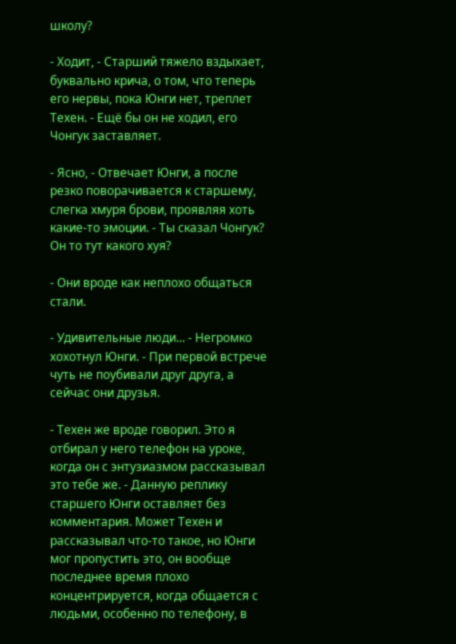школу?

- Ходит, - Старший тяжело вздыхает, буквально крича, о том, что теперь его нервы, пока Юнги нет, треплет Техен. - Ещё бы он не ходил, его Чонгук заставляет.

- Ясно, - Отвечает Юнги, а после резко поворачивается к старшему, слегка хмуря брови, проявляя хоть какие-то эмоции. - Ты сказал Чонгук? Он то тут какого хуя?

- Они вроде как неплохо общаться стали.

- Удивительные люди... - Негромко хохотнул Юнги. - При первой встрече чуть не поубивали друг друга, а сейчас они друзья.

- Техен же вроде говорил. Это я отбирал у него телефон на уроке, когда он с энтузиазмом рассказывал это тебе же. - Данную реплику старшего Юнги оставляет без комментария. Может Техен и рассказывал что-то такое, но Юнги мог пропустить это, он вообще последнее время плохо концентрируется, когда общается с людьми, особенно по телефону, в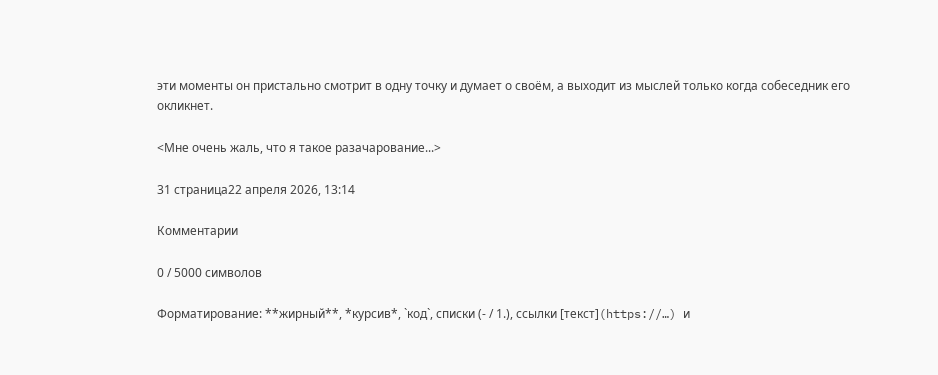эти моменты он пристально смотрит в одну точку и думает о своём, а выходит из мыслей только когда собеседник его окликнет.

<Мне очень жаль, что я такое разачарование...>

31 страница22 апреля 2026, 13:14

Комментарии

0 / 5000 символов

Форматирование: **жирный**, *курсив*, `код`, списки (- / 1.), ссылки [текст](https://…) и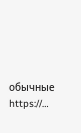обычные https://…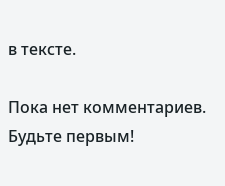в тексте.

Пока нет комментариев. Будьте первым!